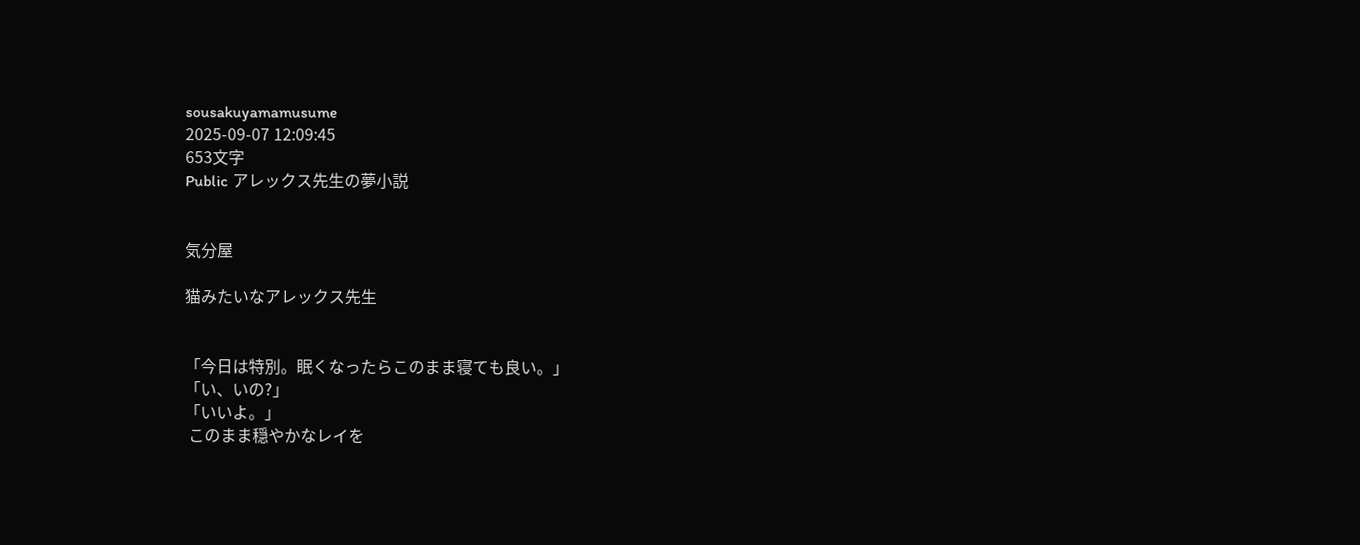sousakuyamamusume
2025-09-07 12:09:45
653文字
Public アレックス先生の夢小説


気分屋

猫みたいなアレックス先生


「今日は特別。眠くなったらこのまま寝ても良い。」
「い、いの?」
「いいよ。」
 このまま穏やかなレイを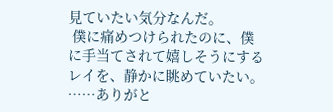見ていたい気分なんだ。
 僕に痛めつけられたのに、僕に手当てされて嬉しそうにするレイを、静かに眺めていたい。
……ありがと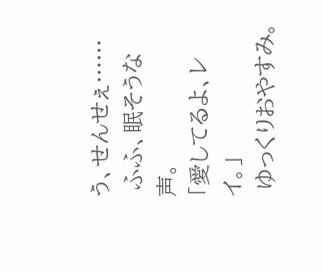う、せんせぇ……
 ふふ、眠そうな声。
「愛してるよ、レイ。」
 ゆっくりおやすみ。